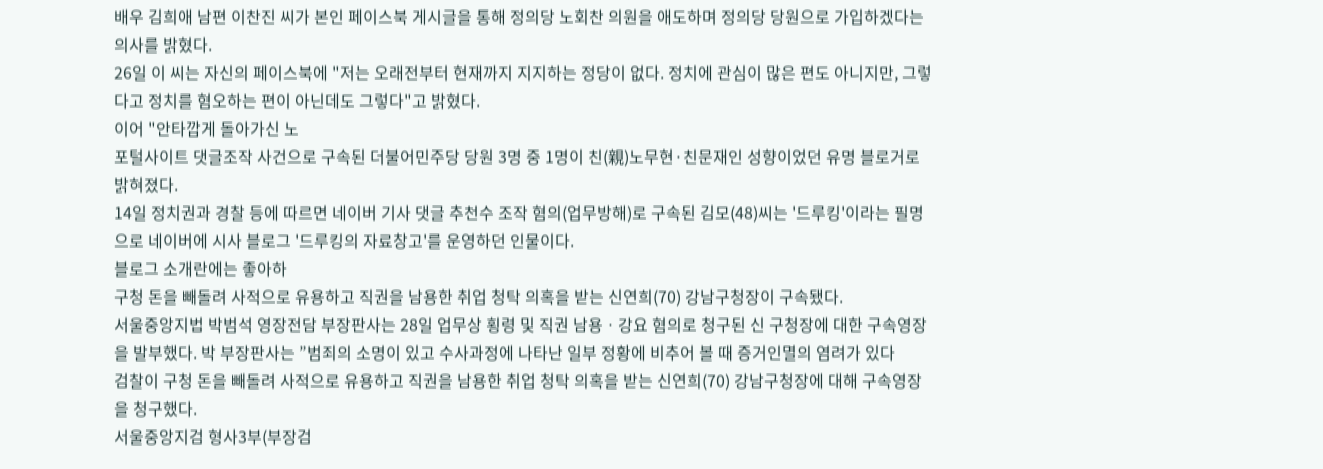배우 김희애 남편 이찬진 씨가 본인 페이스북 게시글을 통해 정의당 노회찬 의원을 애도하며 정의당 당원으로 가입하겠다는 의사를 밝혔다.
26일 이 씨는 자신의 페이스북에 "저는 오래전부터 현재까지 지지하는 정당이 없다. 정치에 관심이 많은 편도 아니지만, 그렇다고 정치를 혐오하는 편이 아닌데도 그렇다"고 밝혔다.
이어 "안타깝게 돌아가신 노
포털사이트 댓글조작 사건으로 구속된 더불어민주당 당원 3명 중 1명이 친(親)노무현·친문재인 성향이었던 유명 블로거로 밝혀졌다.
14일 정치권과 경찰 등에 따르면 네이버 기사 댓글 추천수 조작 혐의(업무방해)로 구속된 김모(48)씨는 '드루킹'이라는 필명으로 네이버에 시사 블로그 '드루킹의 자료창고'를 운영하던 인물이다.
블로그 소개란에는 좋아하
구청 돈을 빼돌려 사적으로 유용하고 직권을 남용한 취업 청탁 의혹을 받는 신연희(70) 강남구청장이 구속됐다.
서울중앙지법 박범석 영장전담 부장판사는 28일 업무상 횡령 및 직권 남용ㆍ강요 혐의로 청구된 신 구청장에 대한 구속영장을 발부했다. 박 부장판사는 ”범죄의 소명이 있고 수사과정에 나타난 일부 정황에 비추어 볼 때 증거인멸의 염려가 있다
검찰이 구청 돈을 빼돌려 사적으로 유용하고 직권을 남용한 취업 청탁 의혹을 받는 신연희(70) 강남구청장에 대해 구속영장을 청구했다.
서울중앙지검 형사3부(부장검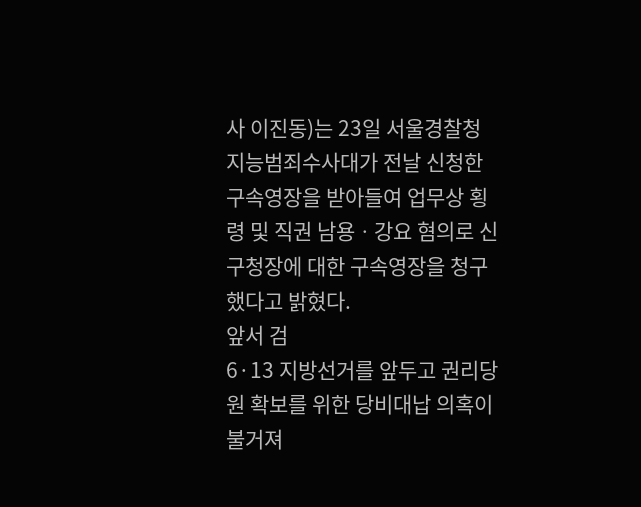사 이진동)는 23일 서울경찰청 지능범죄수사대가 전날 신청한 구속영장을 받아들여 업무상 횡령 및 직권 남용ㆍ강요 혐의로 신 구청장에 대한 구속영장을 청구했다고 밝혔다.
앞서 검
6·13 지방선거를 앞두고 권리당원 확보를 위한 당비대납 의혹이 불거져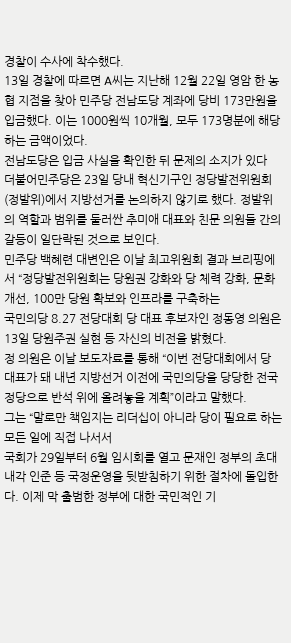경찰이 수사에 착수했다.
13일 경찰에 따르면 A씨는 지난해 12월 22일 영암 한 농협 지점을 찾아 민주당 전남도당 계좌에 당비 173만원을 입금했다. 이는 1000원씩 10개월, 모두 173명분에 해당하는 금액이었다.
전남도당은 입금 사실을 확인한 뒤 문제의 소지가 있다
더불어민주당은 23일 당내 혁신기구인 정당발전위원회(정발위)에서 지방선거를 논의하지 않기로 했다. 정발위의 역할과 범위를 둘러싼 추미애 대표와 친문 의원들 간의 갈등이 일단락된 것으로 보인다.
민주당 백혜련 대변인은 이날 최고위원회 결과 브리핑에서 “정당발전위원회는 당원권 강화와 당 체력 강화, 문화 개선, 100만 당원 확보와 인프라를 구축하는
국민의당 8.27 전당대회 당 대표 후보자인 정동영 의원은 13일 당원주권 실현 등 자신의 비전을 밝혔다.
정 의원은 이날 보도자료를 통해 “이번 전당대회에서 당 대표가 돼 내년 지방선거 이전에 국민의당을 당당한 전국정당으로 반석 위에 올려놓을 계획”이라고 말했다.
그는 “말로만 책임지는 리더십이 아니라 당이 필요로 하는 모든 일에 직접 나서서
국회가 29일부터 6월 임시회를 열고 문재인 정부의 초대 내각 인준 등 국정운영을 뒷받침하기 위한 절차에 돌입한다. 이제 막 출범한 정부에 대한 국민적인 기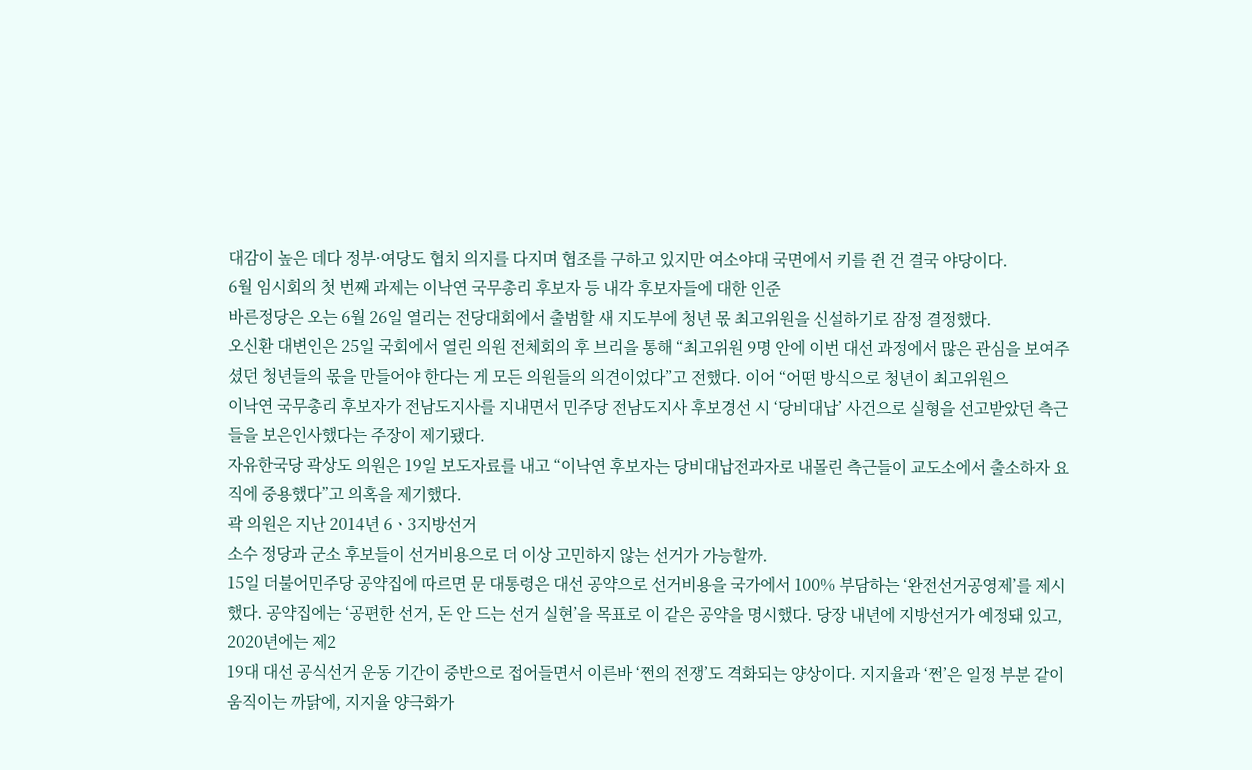대감이 높은 데다 정부·여당도 협치 의지를 다지며 협조를 구하고 있지만 여소야대 국면에서 키를 쥔 건 결국 야당이다.
6월 임시회의 첫 번째 과제는 이낙연 국무총리 후보자 등 내각 후보자들에 대한 인준
바른정당은 오는 6월 26일 열리는 전당대회에서 출범할 새 지도부에 청년 몫 최고위원을 신설하기로 잠정 결정했다.
오신환 대변인은 25일 국회에서 열린 의원 전체회의 후 브리을 통해 “최고위원 9명 안에 이번 대선 과정에서 많은 관심을 보여주셨던 청년들의 몫을 만들어야 한다는 게 모든 의원들의 의견이었다”고 전했다. 이어 “어떤 방식으로 청년이 최고위원으
이낙연 국무총리 후보자가 전남도지사를 지내면서 민주당 전남도지사 후보경선 시 ‘당비대납’ 사건으로 실형을 선고받았던 측근들을 보은인사했다는 주장이 제기됐다.
자유한국당 곽상도 의원은 19일 보도자료를 내고 “이낙연 후보자는 당비대납전과자로 내몰린 측근들이 교도소에서 출소하자 요직에 중용했다”고 의혹을 제기했다.
곽 의원은 지난 2014년 6ㆍ3지방선거
소수 정당과 군소 후보들이 선거비용으로 더 이상 고민하지 않는 선거가 가능할까.
15일 더불어민주당 공약집에 따르면 문 대통령은 대선 공약으로 선거비용을 국가에서 100% 부담하는 ‘완전선거공영제’를 제시했다. 공약집에는 ‘공편한 선거, 돈 안 드는 선거 실현’을 목표로 이 같은 공약을 명시했다. 당장 내년에 지방선거가 예정돼 있고, 2020년에는 제2
19대 대선 공식선거 운동 기간이 중반으로 접어들면서 이른바 ‘쩐의 전쟁’도 격화되는 양상이다. 지지율과 ‘쩐’은 일정 부분 같이 움직이는 까닭에, 지지율 양극화가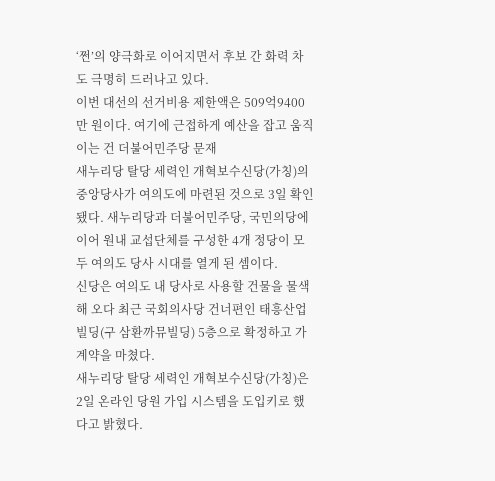‘쩐’의 양극화로 이어지면서 후보 간 화력 차도 극명히 드러나고 있다.
이번 대선의 선거비용 제한액은 509억9400만 원이다. 여기에 근접하게 예산을 잡고 움직이는 건 더불어민주당 문재
새누리당 탈당 세력인 개혁보수신당(가칭)의 중앙당사가 여의도에 마련된 것으로 3일 확인됐다. 새누리당과 더불어민주당, 국민의당에 이어 원내 교섭단체를 구성한 4개 정당이 모두 여의도 당사 시대를 열게 된 셈이다.
신당은 여의도 내 당사로 사용할 건물을 물색해 오다 최근 국회의사당 건너편인 태흥산업빌딩(구 삼환까뮤빌딩) 5층으로 확정하고 가계약을 마쳤다.
새누리당 탈당 세력인 개혁보수신당(가칭)은 2일 온라인 당원 가입 시스템을 도입키로 했다고 밝혔다.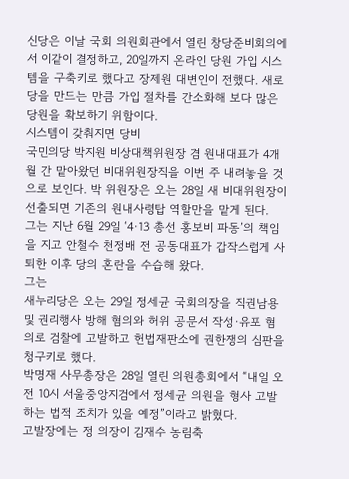신당은 이날 국회 의원회관에서 열린 창당준비회의에서 이같이 결정하고, 20일까지 온라인 당원 가입 시스템을 구축키로 했다고 장제원 대변인이 전했다. 새로 당을 만드는 만큼 가입 절차를 간소화해 보다 많은 당원을 확보하기 위함이다.
시스템이 갖춰지면 당비
국민의당 박지원 비상대책위원장 겸 원내대표가 4개월 간 맡아왔던 비대위원장직을 이번 주 내려놓을 것으로 보인다. 박 위원장은 오는 28일 새 비대위원장이 선출되면 기존의 원내사령탑 역할만을 맡게 된다.
그는 지난 6월 29일 ‘4·13 총선 홍보비 파동’의 책임을 지고 안철수 천정배 전 공동대표가 갑작스럽게 사퇴한 이후 당의 혼란을 수습해 왔다.
그는
새누리당은 오는 29일 정세균 국회의장을 직권남용 및 권리행사 방해 혐의와 허위 공문서 작성·유포 혐의로 검찰에 고발하고 헌법재판소에 권한쟁의 심판을 청구키로 했다.
박명재 사무총장은 28일 열린 의원총회에서 “내일 오전 10시 서울중앙지검에서 정세균 의원을 형사 고발하는 법적 조치가 있을 예정”이라고 밝혔다.
고발장에는 정 의장이 김재수 농림축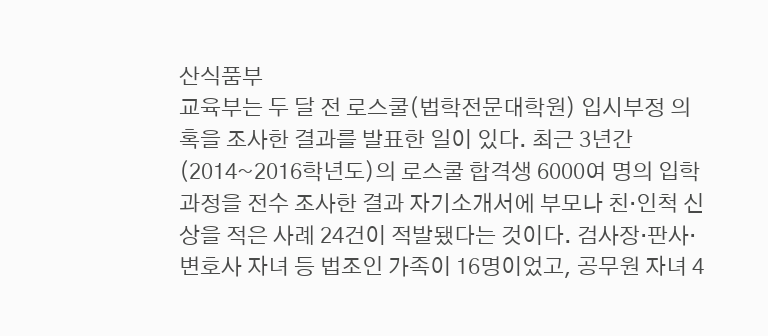산식품부
교육부는 두 달 전 로스쿨(법학전문대학원) 입시부정 의혹을 조사한 결과를 발표한 일이 있다. 최근 3년간(2014~2016학년도)의 로스쿨 합격생 6000여 명의 입학 과정을 전수 조사한 결과 자기소개서에 부모나 친·인척 신상을 적은 사례 24건이 적발됐다는 것이다. 검사장·판사·변호사 자녀 등 법조인 가족이 16명이었고, 공무원 자녀 4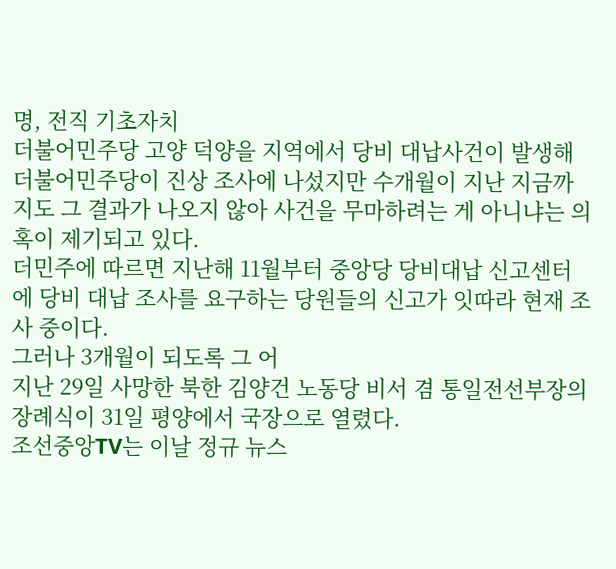명, 전직 기초자치
더불어민주당 고양 덕양을 지역에서 당비 대납사건이 발생해 더불어민주당이 진상 조사에 나섰지만 수개월이 지난 지금까지도 그 결과가 나오지 않아 사건을 무마하려는 게 아니냐는 의혹이 제기되고 있다.
더민주에 따르면 지난해 11월부터 중앙당 당비대납 신고센터에 당비 대납 조사를 요구하는 당원들의 신고가 잇따라 현재 조사 중이다.
그러나 3개월이 되도록 그 어
지난 29일 사망한 북한 김양건 노동당 비서 겸 통일전선부장의 장례식이 31일 평양에서 국장으로 열렸다.
조선중앙TV는 이날 정규 뉴스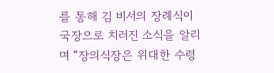를 통해 김 비서의 장례식이 국장으로 치러진 소식을 알리며 “장의식장은 위대한 수령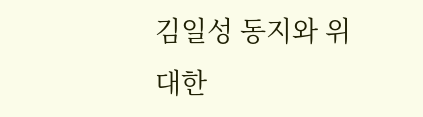김일성 동지와 위대한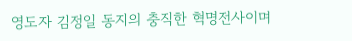영도자 김정일 동지의 충직한 혁명전사이며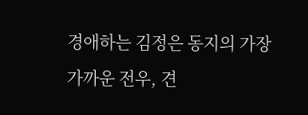경애하는 김정은 동지의 가장 가까운 전우, 견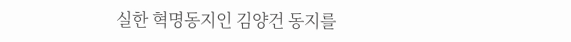실한 혁명동지인 김양건 동지를